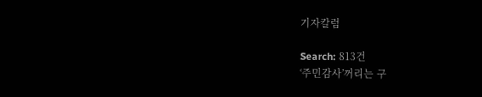기자칼럼

Search: 813건
‘주민감사’꺼리는 구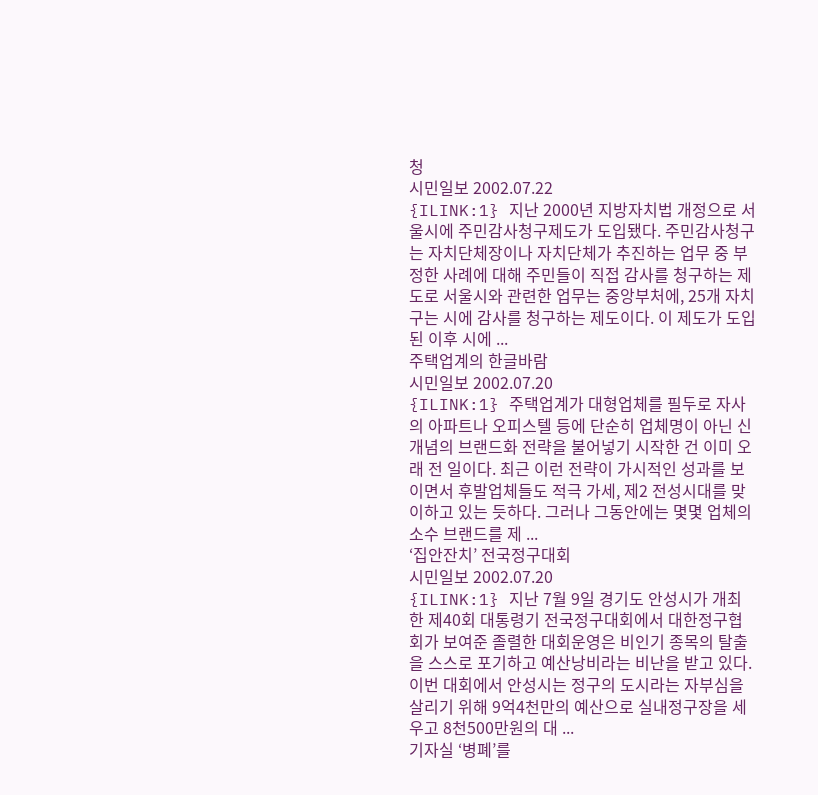청
시민일보 2002.07.22
{ILINK:1} 지난 2000년 지방자치법 개정으로 서울시에 주민감사청구제도가 도입됐다. 주민감사청구는 자치단체장이나 자치단체가 추진하는 업무 중 부정한 사례에 대해 주민들이 직접 감사를 청구하는 제도로 서울시와 관련한 업무는 중앙부처에, 25개 자치구는 시에 감사를 청구하는 제도이다. 이 제도가 도입된 이후 시에 ...
주택업계의 한글바람
시민일보 2002.07.20
{ILINK:1} 주택업계가 대형업체를 필두로 자사의 아파트나 오피스텔 등에 단순히 업체명이 아닌 신개념의 브랜드화 전략을 불어넣기 시작한 건 이미 오래 전 일이다. 최근 이런 전략이 가시적인 성과를 보이면서 후발업체들도 적극 가세, 제2 전성시대를 맞이하고 있는 듯하다. 그러나 그동안에는 몇몇 업체의 소수 브랜드를 제 ...
‘집안잔치’ 전국정구대회
시민일보 2002.07.20
{ILINK:1} 지난 7월 9일 경기도 안성시가 개최한 제40회 대통령기 전국정구대회에서 대한정구협회가 보여준 졸렬한 대회운영은 비인기 종목의 탈출을 스스로 포기하고 예산낭비라는 비난을 받고 있다. 이번 대회에서 안성시는 정구의 도시라는 자부심을 살리기 위해 9억4천만의 예산으로 실내정구장을 세우고 8천500만원의 대 ...
기자실 ‘병폐’를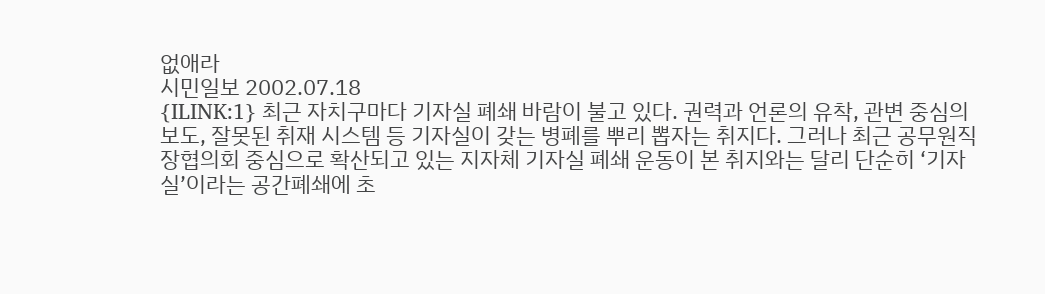없애라
시민일보 2002.07.18
{ILINK:1} 최근 자치구마다 기자실 폐쇄 바람이 불고 있다. 권력과 언론의 유착, 관변 중심의 보도, 잘못된 취재 시스템 등 기자실이 갖는 병폐를 뿌리 뽑자는 취지다. 그러나 최근 공무원직장협의회 중심으로 확산되고 있는 지자체 기자실 폐쇄 운동이 본 취지와는 달리 단순히 ‘기자실’이라는 공간폐쇄에 초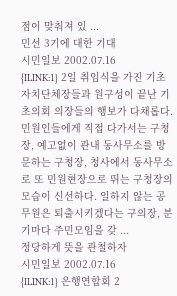점이 맞춰져 있 ...
민선 3기에 대한 기대
시민일보 2002.07.16
{ILINK:1} 2일 취임식을 가진 기초자치단체장들과 원구성이 끝난 기초의회 의장들의 행보가 다채롭다. 민원인들에게 직접 다가서는 구청장, 예고없이 관내 동사무소를 방문하는 구청장, 청사에서 동사무소로 또 민원현장으로 뛰는 구청장의 모습이 신선하다. 일하지 않는 공무원은 퇴출시키겠다는 구의장, 분기마다 주민모임을 갖 ...
정당하게 뜻을 관철하자
시민일보 2002.07.16
{ILINK:1} 은행연합회 2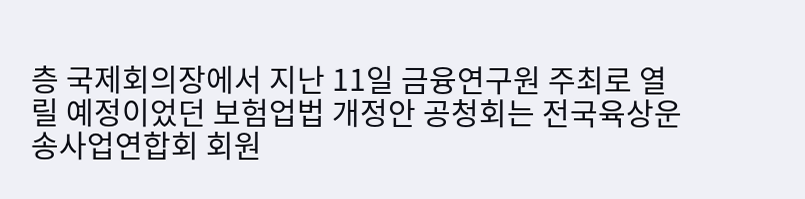층 국제회의장에서 지난 11일 금융연구원 주최로 열릴 예정이었던 보험업법 개정안 공청회는 전국육상운송사업연합회 회원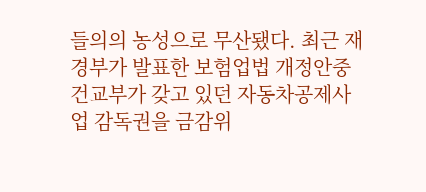들의의 농성으로 무산됐다. 최근 재경부가 발표한 보험업법 개정안중 건교부가 갖고 있던 자동차공제사업 감독권을 금감위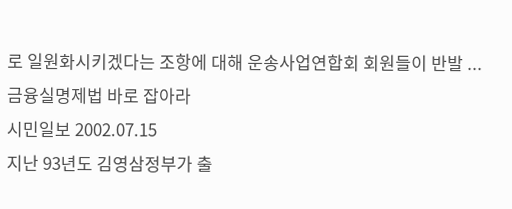로 일원화시키겠다는 조항에 대해 운송사업연합회 회원들이 반발 ...
금융실명제법 바로 잡아라
시민일보 2002.07.15
지난 93년도 김영삼정부가 출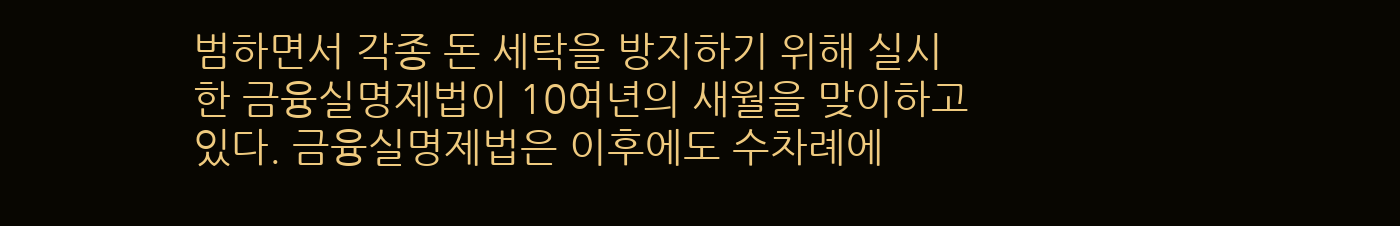범하면서 각종 돈 세탁을 방지하기 위해 실시한 금융실명제법이 10여년의 새월을 맞이하고 있다. 금융실명제법은 이후에도 수차례에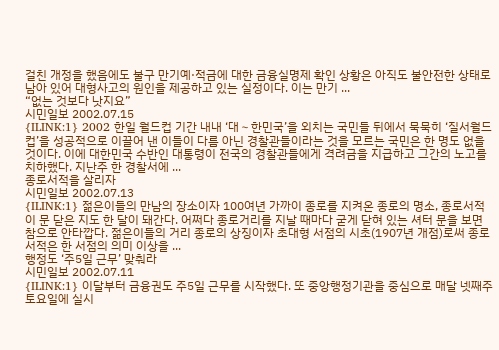걸친 개정을 했음에도 불구 만기예·적금에 대한 금융실명제 확인 상황은 아직도 불안전한 상태로 남아 있어 대형사고의 원인을 제공하고 있는 실정이다. 이는 만기 ...
“없는 것보다 낫지요”
시민일보 2002.07.15
{ILINK:1} 2002 한일 월드컵 기간 내내 ‘대∼한민국’을 외치는 국민들 뒤에서 묵묵히 ‘질서월드컵’을 성공적으로 이끌어 낸 이들이 다름 아닌 경찰관들이라는 것을 모르는 국민은 한 명도 없을 것이다. 이에 대한민국 수반인 대통령이 전국의 경찰관들에게 격려금을 지급하고 그간의 노고를 치하했다. 지난주 한 경찰서에 ...
종로서적을 살리자
시민일보 2002.07.13
{ILINK:1} 젊은이들의 만남의 장소이자 100여년 가까이 종로를 지켜온 종로의 명소, 종로서적이 문 닫은 지도 한 달이 돼간다. 어쩌다 종로거리를 지날 때마다 굳게 닫혀 있는 셔터 문을 보면 참으로 안타깝다. 젊은이들의 거리 종로의 상징이자 초대형 서점의 시초(1907년 개점)로써 종로서적은 한 서점의 의미 이상을 ...
행정도 ‘주5일 근무’ 맞춰라
시민일보 2002.07.11
{ILINK:1} 이달부터 금융권도 주5일 근무를 시작했다. 또 중앙행정기관을 중심으로 매달 넷째주 토요일에 실시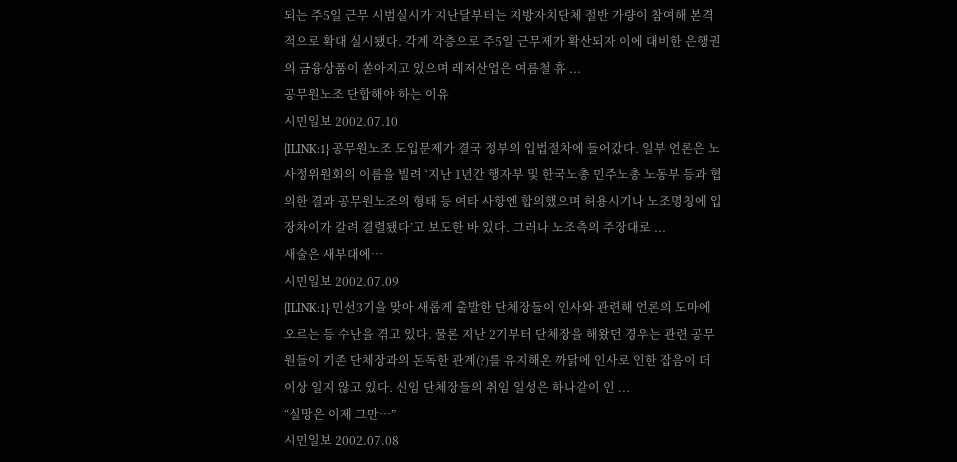되는 주5일 근무 시범실시가 지난달부터는 지방자치단체 절반 가량이 참여해 본격적으로 확대 실시됐다. 각계 각층으로 주5일 근무제가 확산되자 이에 대비한 은행권의 금융상품이 쏟아지고 있으며 레저산업은 여름철 휴 ...
공무원노조 단합해야 하는 이유
시민일보 2002.07.10
{ILINK:1} 공무원노조 도입문제가 결국 정부의 입법절차에 들어갔다. 일부 언론은 노사정위원회의 이름을 빌려 ‘지난 1년간 행자부 및 한국노총 민주노총 노동부 등과 협의한 결과 공무원노조의 형태 등 여타 사항엔 합의했으며 허용시기나 노조명칭에 입장차이가 갈려 결렬됐다’고 보도한 바 있다. 그러나 노조측의 주장대로 ...
새술은 새부대에…
시민일보 2002.07.09
{ILINK:1} 민선3기을 맞아 새롭게 출발한 단체장들이 인사와 관련해 언론의 도마에 오르는 등 수난을 겪고 있다. 물론 지난 2기부터 단체장을 해왔던 경우는 관련 공무원들이 기존 단체장과의 돈독한 관계(?)를 유지해온 까닭에 인사로 인한 잡음이 더 이상 일지 않고 있다. 신임 단체장들의 취임 일성은 하나같이 인 ...
“실망은 이제 그만…”
시민일보 2002.07.08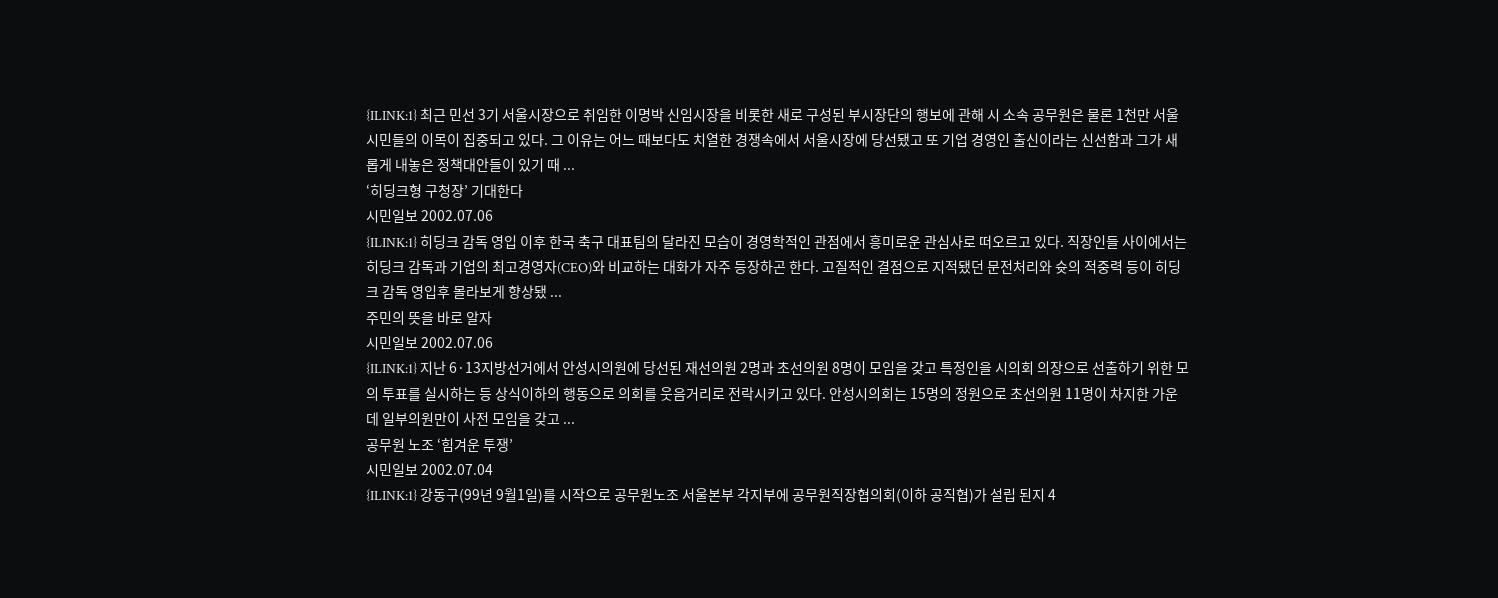{ILINK:1} 최근 민선 3기 서울시장으로 취임한 이명박 신임시장을 비롯한 새로 구성된 부시장단의 행보에 관해 시 소속 공무원은 물론 1천만 서울시민들의 이목이 집중되고 있다. 그 이유는 어느 때보다도 치열한 경쟁속에서 서울시장에 당선됐고 또 기업 경영인 출신이라는 신선함과 그가 새롭게 내놓은 정책대안들이 있기 때 ...
‘히딩크형 구청장’ 기대한다
시민일보 2002.07.06
{ILINK:1} 히딩크 감독 영입 이후 한국 축구 대표팀의 달라진 모습이 경영학적인 관점에서 흥미로운 관심사로 떠오르고 있다. 직장인들 사이에서는 히딩크 감독과 기업의 최고경영자(CEO)와 비교하는 대화가 자주 등장하곤 한다. 고질적인 결점으로 지적됐던 문전처리와 슛의 적중력 등이 히딩크 감독 영입후 몰라보게 향상됐 ...
주민의 뜻을 바로 알자
시민일보 2002.07.06
{ILINK:1} 지난 6·13지방선거에서 안성시의원에 당선된 재선의원 2명과 초선의원 8명이 모임을 갖고 특정인을 시의회 의장으로 선출하기 위한 모의 투표를 실시하는 등 상식이하의 행동으로 의회를 웃음거리로 전락시키고 있다. 안성시의회는 15명의 정원으로 초선의원 11명이 차지한 가운데 일부의원만이 사전 모임을 갖고 ...
공무원 노조 ‘힘겨운 투쟁’
시민일보 2002.07.04
{ILINK:1} 강동구(99년 9월1일)를 시작으로 공무원노조 서울본부 각지부에 공무원직장협의회(이하 공직협)가 설립 된지 4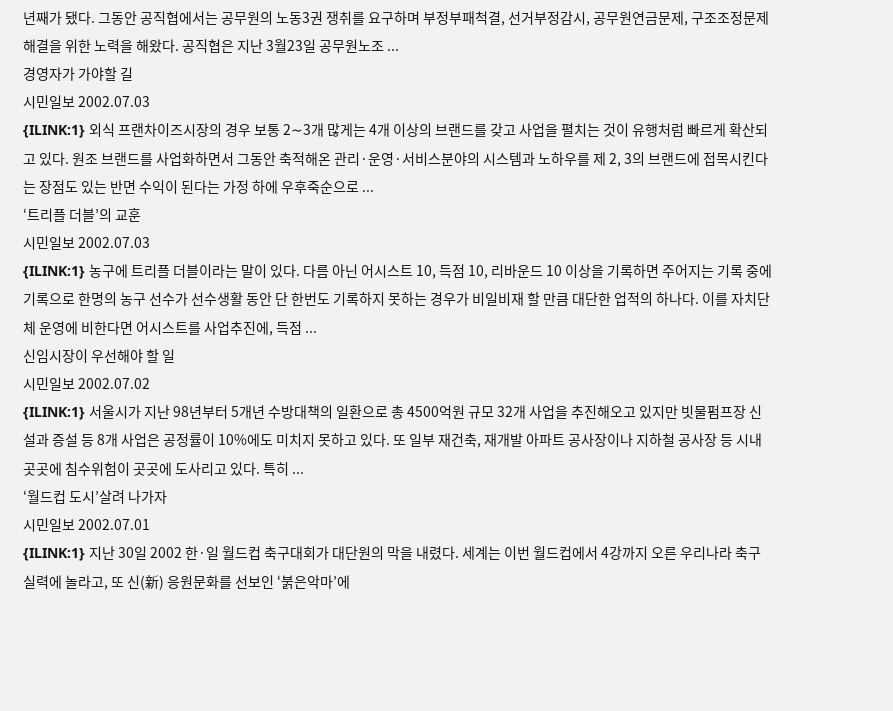년째가 됐다. 그동안 공직협에서는 공무원의 노동3권 쟁취를 요구하며 부정부패척결, 선거부정감시, 공무원연금문제, 구조조정문제 해결을 위한 노력을 해왔다. 공직협은 지난 3월23일 공무원노조 ...
경영자가 가야할 길
시민일보 2002.07.03
{ILINK:1} 외식 프랜차이즈시장의 경우 보통 2∼3개 많게는 4개 이상의 브랜드를 갖고 사업을 펼치는 것이 유행처럼 빠르게 확산되고 있다. 원조 브랜드를 사업화하면서 그동안 축적해온 관리·운영·서비스분야의 시스템과 노하우를 제 2, 3의 브랜드에 접목시킨다는 장점도 있는 반면 수익이 된다는 가정 하에 우후죽순으로 ...
‘트리플 더블’의 교훈
시민일보 2002.07.03
{ILINK:1} 농구에 트리플 더블이라는 말이 있다. 다름 아닌 어시스트 10, 득점 10, 리바운드 10 이상을 기록하면 주어지는 기록 중에 기록으로 한명의 농구 선수가 선수생활 동안 단 한번도 기록하지 못하는 경우가 비일비재 할 만큼 대단한 업적의 하나다. 이를 자치단체 운영에 비한다면 어시스트를 사업추진에, 득점 ...
신임시장이 우선해야 할 일
시민일보 2002.07.02
{ILINK:1} 서울시가 지난 98년부터 5개년 수방대책의 일환으로 총 4500억원 규모 32개 사업을 추진해오고 있지만 빗물펌프장 신설과 증설 등 8개 사업은 공정률이 10%에도 미치지 못하고 있다. 또 일부 재건축, 재개발 아파트 공사장이나 지하철 공사장 등 시내 곳곳에 침수위험이 곳곳에 도사리고 있다. 특히 ...
‘월드컵 도시’살려 나가자
시민일보 2002.07.01
{ILINK:1} 지난 30일 2002 한·일 월드컵 축구대회가 대단원의 막을 내렸다. 세계는 이번 월드컵에서 4강까지 오른 우리나라 축구실력에 놀라고, 또 신(新) 응원문화를 선보인 ‘붉은악마’에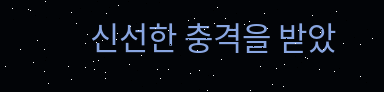신선한 충격을 받았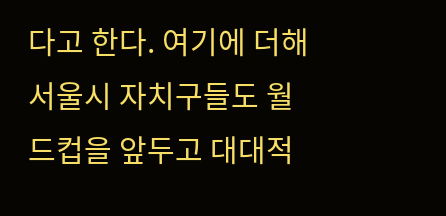다고 한다. 여기에 더해 서울시 자치구들도 월드컵을 앞두고 대대적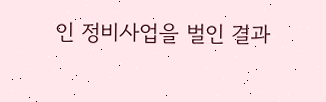인 정비사업을 벌인 결과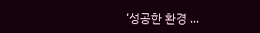‘성공한 환경 ...